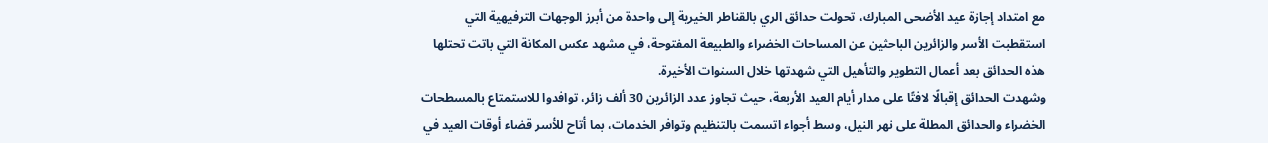مع امتداد إجازة عيد الأضحى المبارك، تحولت حدائق الري بالقناطر الخيرية إلى واحدة من أبرز الوجهات الترفيهية التي استقطبت الأسر والزائرين الباحثين عن المساحات الخضراء والطبيعة المفتوحة، في مشهد عكس المكانة التي باتت تحتلها هذه الحدائق بعد أعمال التطوير والتأهيل التي شهدتها خلال السنوات الأخيرة.
وشهدت الحدائق إقبالًا لافتًا على مدار أيام العيد الأربعة، حيث تجاوز عدد الزائرين 30 ألف زائر، توافدوا للاستمتاع بالمسطحات الخضراء والحدائق المطلة على نهر النيل، وسط أجواء اتسمت بالتنظيم وتوافر الخدمات، بما أتاح للأسر قضاء أوقات العيد في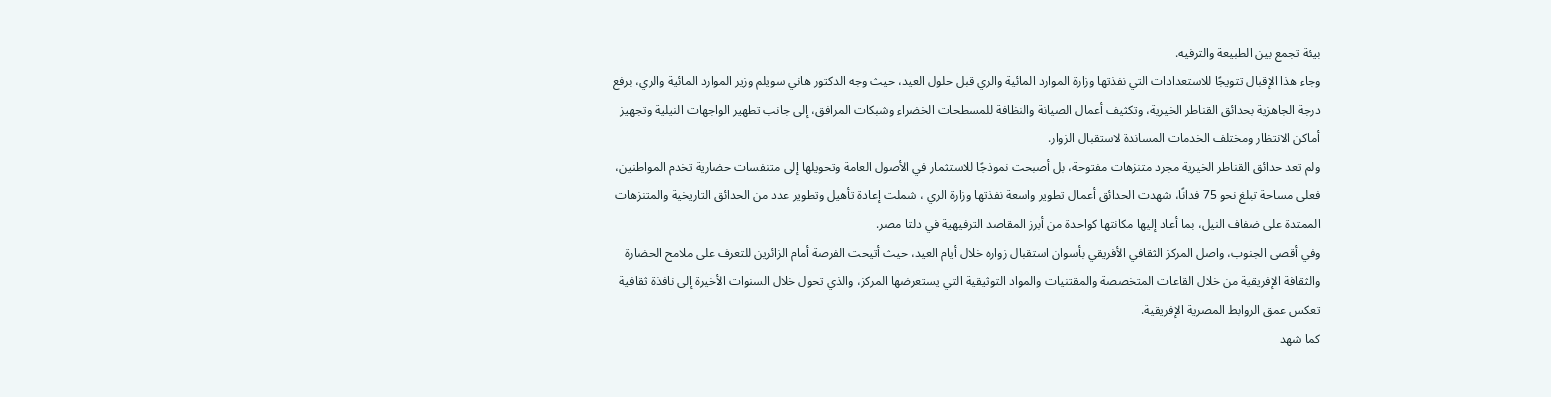بيئة تجمع بين الطبيعة والترفيه.
وجاء هذا الإقبال تتويجًا للاستعدادات التي نفذتها وزارة الموارد المائية والري قبل حلول العيد، حيث وجه الدكتور هاني سويلم وزير الموارد المائية والري، برفع درجة الجاهزية بحدائق القناطر الخيرية، وتكثيف أعمال الصيانة والنظافة للمسطحات الخضراء وشبكات المرافق، إلى جانب تطهير الواجهات النيلية وتجهيز أماكن الانتظار ومختلف الخدمات المساندة لاستقبال الزوار.
ولم تعد حدائق القناطر الخيرية مجرد متنزهات مفتوحة، بل أصبحت نموذجًا للاستثمار في الأصول العامة وتحويلها إلى متنفسات حضارية تخدم المواطنين، فعلى مساحة تبلغ نحو 75 فدانًا، شهدت الحدائق أعمال تطوير واسعة نفذتها وزارة الري ، شملت إعادة تأهيل وتطوير عدد من الحدائق التاريخية والمتنزهات الممتدة على ضفاف النيل، بما أعاد إليها مكانتها كواحدة من أبرز المقاصد الترفيهية في دلتا مصر.
وفي أقصى الجنوب، واصل المركز الثقافي الأفريقي بأسوان استقبال زواره خلال أيام العيد، حيث أتيحت الفرصة أمام الزائرين للتعرف على ملامح الحضارة والثقافة الإفريقية من خلال القاعات المتخصصة والمقتنيات والمواد التوثيقية التي يستعرضها المركز، والذي تحول خلال السنوات الأخيرة إلى نافذة ثقافية تعكس عمق الروابط المصرية الإفريقية.
كما شهد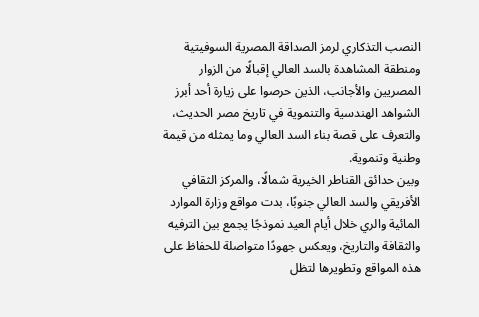النصب التذكاري لرمز الصداقة المصرية السوفيتية ومنطقة المشاهدة بالسد العالي إقبالًا من الزوار المصريين والأجانب، الذين حرصوا على زيارة أحد أبرز الشواهد الهندسية والتنموية في تاريخ مصر الحديث، والتعرف على قصة بناء السد العالي وما يمثله من قيمة وطنية وتنموية.
وبين حدائق القناطر الخيرية شمالًا، والمركز الثقافي الأفريقي والسد العالي جنوبًا، بدت مواقع وزارة الموارد المائية والري خلال أيام العيد نموذجًا يجمع بين الترفيه والثقافة والتاريخ، ويعكس جهودًا متواصلة للحفاظ على هذه المواقع وتطويرها لتظل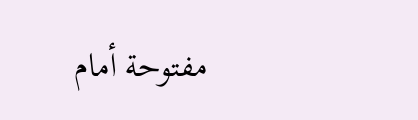مفتوحة أمام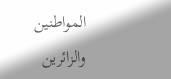المواطنين والزائرين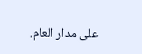على مدار العام.